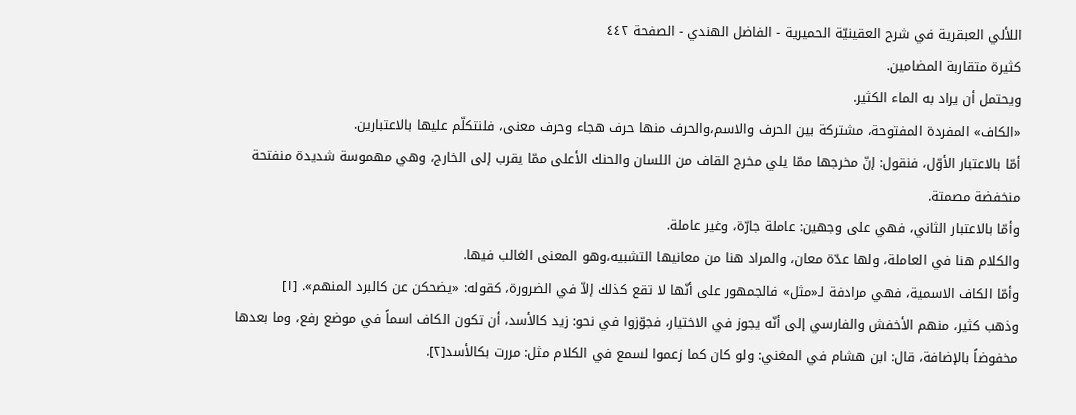اللألي العبقرية في شرح العقينيّة الحميرية - الفاضل الهندي - الصفحة ٤٤٢
كثيرة متقاربة المضامين.
ويحتمل أن يراد به الماء الكثير.
«الكاف» المفردة المفتوحة، مشتركة بين الحرف والاسم،والحرف منها حرف هجاء وحرف معنى، فلنتكلّم عليها بالاعتبارين.
أمّا بالاعتبار الأوّل، فنقول: إنّ مخرجها ممّا يلي مخرج القاف من اللسان والحنك الأعلى ممّا يقرب إلى الخارج، وهي مهموسة شديدة منفتحة منخفضة مصمتة.
وأمّا بالاعتبار الثاني، فهي على وجهين: عاملة جارّة، وغير عاملة.
والكلام هنا في العاملة، ولها عدّة معان، والمراد هنا من معانيها التشبيه،وهو المعنى الغالب فيها.
وأمّا الكاف الاسمية، فهي مرادفة لـ«مثل» فالجمهور على أنّها لا تقع كذلك إلاّ في الضرورة، كقوله: «يضحكن عن كالبرد المنهم». [١]
وذهب كثير، منهم الأخفش والفارسي إلى أنّه يجوز في الاختيار، فجوّزوا في نحو: زيد كالأسد، أن تكون الكاف اسماً في موضع رفع، وما بعدها مخفوضاً بالإضافة، قال: ابن هشام في المغني: ولو كان كما زعموا لسمع في الكلام مثل: مررت بكالأسد[٢].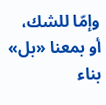وإمّا للشك، أو بمعنا «بل» بناء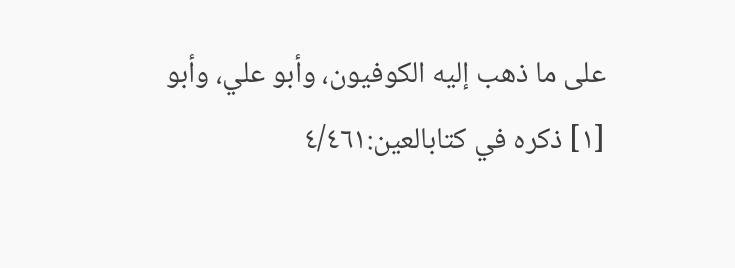على ما ذهب إليه الكوفيون، وأبو علي، وأبو
[١] ذكره في كتابالعين:٤/٤٦١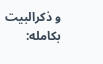و ذكرالبيت بكامله: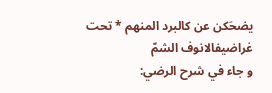يضحَكن عن كالبرد المنهم * تحت غراضيفالانوف الشمّ
و جاء في شرح الرضي: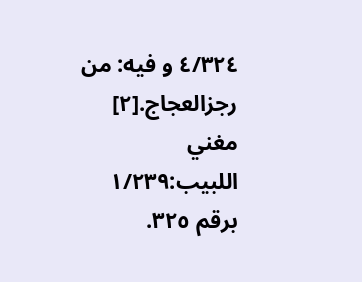٤/٣٢٤ و فيه: من رجزالعجاج.[٢] مغني اللبيب:١/٢٣٩ برقم ٣٢٥.